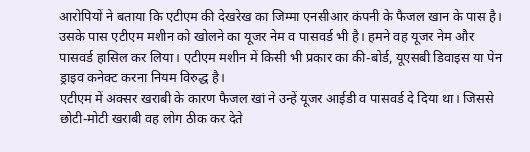आरोपियों ने बताया कि एटीएम की देखरेख का जिम्मा एनसीआर कंपनी के फैजल खान के पास है। उसके पास एटीएम मशीन को खोलने का यूजर नेम व पासवर्ड भी है। हमने वह यूजर नेम और पासवर्ड हासिल कर लिया। एटीएम मशीन में किसी भी प्रकार का की-बोर्ड, यूएसबी डिवाइस या पेन ड्राइव कनेक्ट करना नियम विरुद्ध है।
एटीएम में अक्सर खराबी के कारण फैजल खां ने उन्हें यूजर आईडी व पासवर्ड दे दिया था। जिससे छोटी-मोटी खराबी वह लोग ठीक कर देते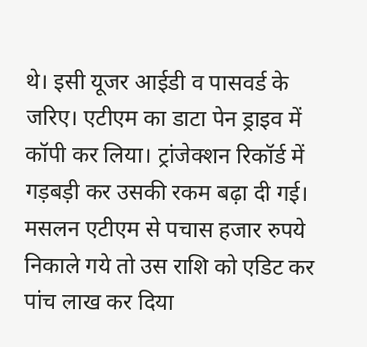थे। इसी यूजर आईडी व पासवर्ड के जरिए। एटीएम का डाटा पेन ड्राइव में कॉपी कर लिया। ट्रांजेक्शन रिकॉर्ड में गड़बड़ी कर उसकी रकम बढ़ा दी गई।
मसलन एटीएम से पचास हजार रुपये निकाले गये तो उस राशि को एडिट कर पांच लाख कर दिया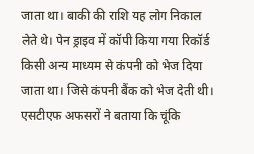जाता था। बाकी की राशि यह लोग निकाल लेते थे। पेन ड्राइव में कॉपी किया गया रिकॉर्ड किसी अन्य माध्यम से कंपनी को भेज दिया जाता था। जिसे कंपनी बैंक को भेज देती थी।
एसटीएफ अफसरों ने बताया कि चूंकि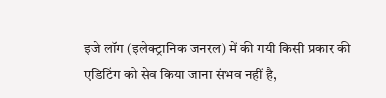इजे लॉग (इलेक्ट्रानिक जनरल) में की गयी किसी प्रकार की एडिटिंग को सेव किया जाना संभव नहीं है,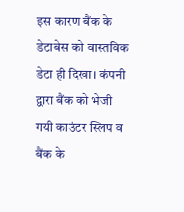इस कारण बैंक के डेटाबेस को वास्तविक डेटा ही दिखा। कंपनी द्वारा बैंक को भेजी गयी काउंटर स्लिप व बैंक के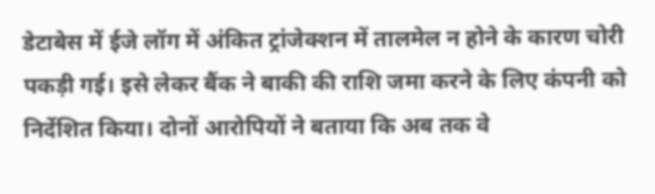डेटाबेस में ईजे लॉग में अंकित ट्रांजेक्शन में तालमेल न होने के कारण चोरी पकड़ी गई। इसे लेकर बैंक ने बाकी की राशि जमा करने के लिए कंपनी को निर्देशित किया। दोनों आरोपियों ने बताया कि अब तक वे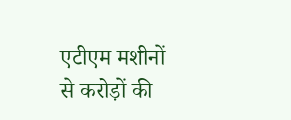एटीएम मशीनों से करोड़ों की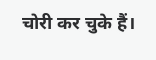चोरी कर चुके हैं।